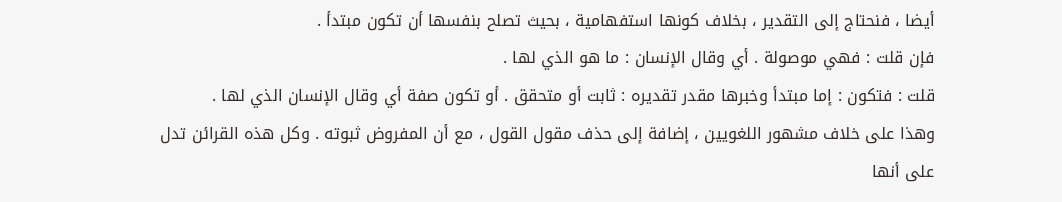أيضا ، فنحتاج إلى التقدير ، بخلاف كونها استفهامية ، بحيث تصلح بنفسها أن تكون مبتدأ .
فإن قلت : فهي موصولة . أي وقال الإنسان : ما هو الذي لها .
قلت : فتكون : إما مبتدأ وخبرها مقدر تقديره : ثابت أو متحقق . أو تكون صفة أي وقال الإنسان الذي لها .
وهذا على خلاف مشهور اللغويين ، إضافة إلى حذف مقول القول ، مع أن المفروض ثبوته . وكل هذه القرائن تدل على أنها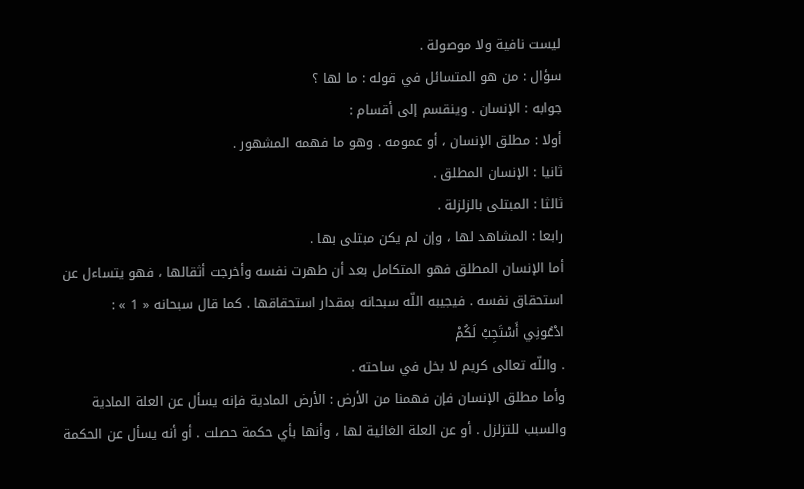ليست نافية ولا موصولة .
سؤال : من هو المتسائل في قوله : ما لها ؟
جوابه : الإنسان . وينقسم إلى أقسام :
أولا : مطلق الإنسان ، أو عمومه . وهو ما فهمه المشهور .
ثانيا : الإنسان المطلق .
ثالثا : المبتلى بالزلزلة .
رابعا : المشاهد لها ، وإن لم يكن مبتلى بها .
أما الإنسان المطلق فهو المتكامل بعد أن طهرت نفسه وأخرجت أثقالها ، فهو يتساءل عن استحقاق نفسه . فيجيبه اللّه سبحانه بمقدار استحقاقها . كما قال سبحانه « 1 » :
ادْعُونِي أَسْتَجِبْ لَكُمْ
. واللّه تعالى كريم لا بخل في ساحته .
وأما مطلق الإنسان فإن فهمنا من الأرض : الأرض المادية فإنه يسأل عن العلة المادية والسبب للتزلزل . أو عن العلة الغائية لها ، وأنها بأي حكمة حصلت . أو أنه يسأل عن الحكمة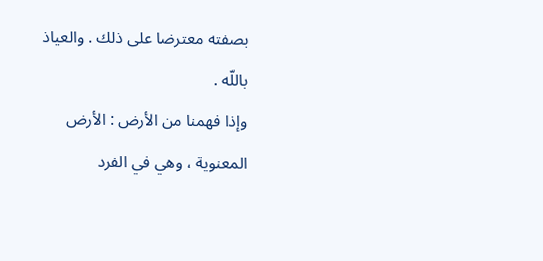بصفته معترضا على ذلك . والعياذ باللّه .
وإذا فهمنا من الأرض : الأرض المعنوية ، وهي في الفرد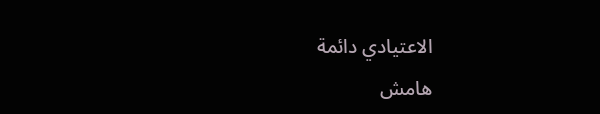الاعتيادي دائمة
هامش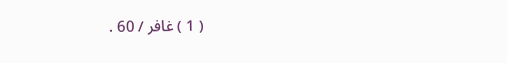( 1 ) غافر / 60 .